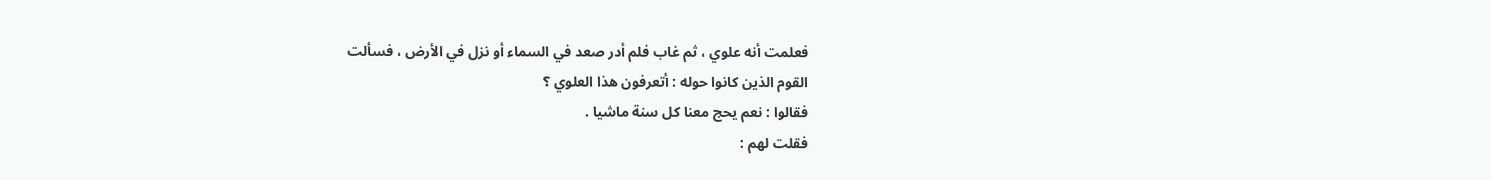فعلمت أنه علوي ، ثم غاب فلم أدر صعد في السماء أو نزل في الأرض ، فسألت
القوم الذين كانوا حوله : أتعرفون هذا العلوي ؟
فقالوا : نعم يحج معنا كل سنة ماشيا .
فقلت لهم :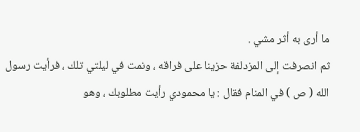ما أرى به أثر مشي .
ثم انصرفت إلى المزدلفة حزينا على فراقه ، ونمت في ليلتي تلك ، فرأيت رسول
الله ( ص ) في المنام فقال : يا محمودي رأيت مطلوبك ، وهو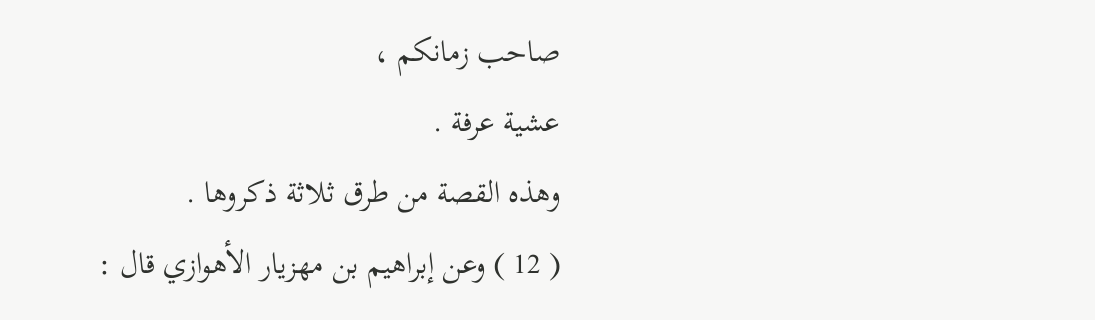صاحب زمانكم ،
عشية عرفة .
وهذه القصة من طرق ثلاثة ذكروها .
( 12 ) وعن إبراهيم بن مهزيار الأهوازي قال :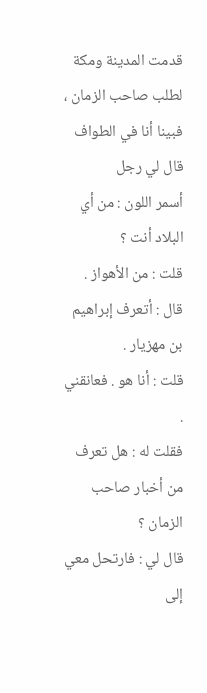قدمت المدينة ومكة لطلب صاحب الزمان ، فبينا أنا في الطواف قال لي رجل
أسمر اللون : من أي البلاد أنت ؟
قلت : من الأهواز .
قال : أتعرف إبراهيم بن مهزيار .
قلت : أنا هو . فعانقني .
فقلت له : هل تعرف من أخبار صاحب الزمان ؟
قال لي : فارتحل معي إلى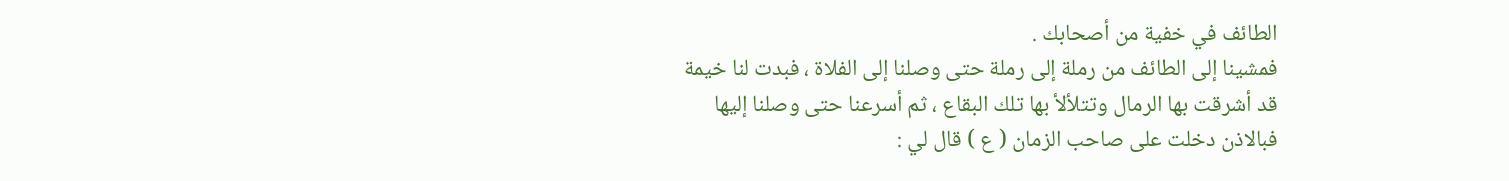الطائف في خفية من أصحابك .
فمشينا إلى الطائف من رملة إلى رملة حتى وصلنا إلى الفلاة ، فبدت لنا خيمة
قد أشرقت بها الرمال وتتلألأ بها تلك البقاع ، ثم أسرعنا حتى وصلنا إليها
فبالاذن دخلت على صاحب الزمان ( ع ) قال لي :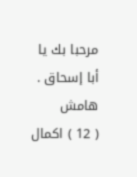مرحبا بك يا أبا إسحاق .
هامش
( 12 ) اكمال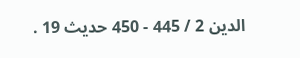الدين 2 / 445 - 450 حديث 19 .